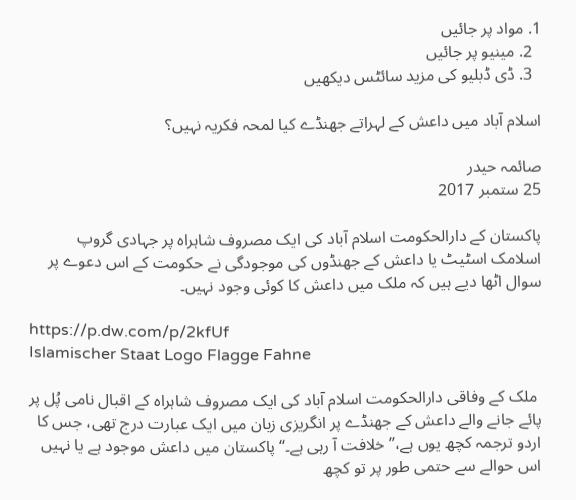1. مواد پر جائیں
  2. مینیو پر جائیں
  3. ڈی ڈبلیو کی مزید سائٹس دیکھیں

اسلام آباد میں داعش کے لہراتے جھنڈے کیا لمحہ فکریہ نہیں؟

صائمہ حیدر
25 ستمبر 2017

پاکستان کے دارالحکومت اسلام آباد کی ایک مصروف شاہراہ پر جہادی گروپ اسلامک اسٹیٹ یا داعش کے جھنڈوں کی موجودگی نے حکومت کے اس دعوے پر سوال اٹھا دیے ہیں کہ ملک میں داعش کا کوئی وجود نہیں۔

https://p.dw.com/p/2kfUf
Islamischer Staat Logo Flagge Fahne

 ملک کے وفاقی دارالحکومت اسلام آباد کی ایک مصروف شاہراہ کے اقبال نامی پُل پر پائے جانے والے داعش کے جھنڈے پر انگریزی زبان میں ایک عبارت درج تھی، جس کا اردو ترجمہ کچھ یوں ہے،’’ خلافت آ رہی ہے۔‘‘ پاکستان میں داعش موجود ہے یا نہیں اس حوالے سے حتمی طور پر تو کچھ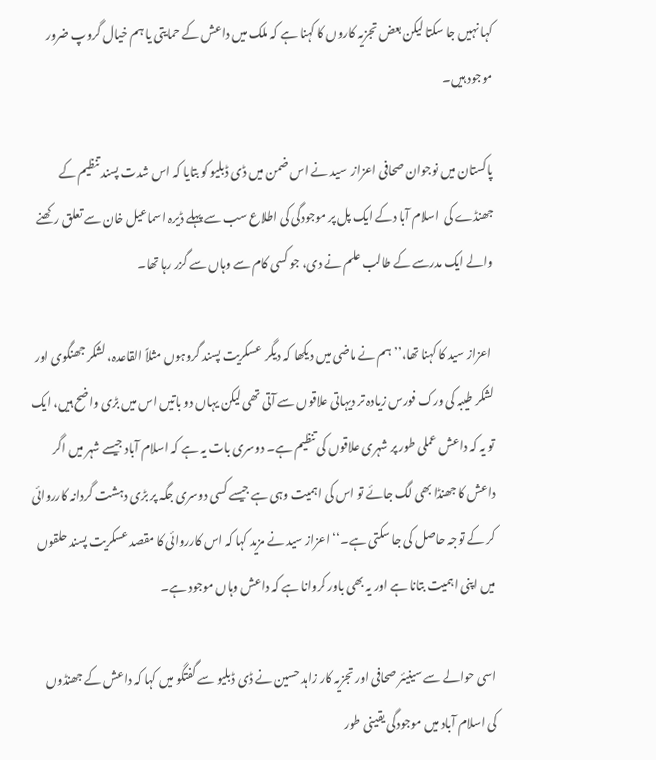کہا نہیں جا سکتا لیکن بعض تجزیہ کاروں کا کہنا ہے کہ ملک میں داعش کے حمایتی یا ہم خیال گروپ ضرور موجود ہیں۔

پاکستان میں نوجوان صحافی اعزاز  سید نے اس ضمن میں ڈی ڈبلیو کو بتایا کہ اس شدت پسند تنظیم کے جھنڈے کی  اسلام آبا دکے ایک پل پر موجودگی کی اطلاع سب سے پہلے ڈیرہ اسماعیل خان سے تعلق رکھنے والے ایک مدرسے کے طالب علم نے دی، جو کسی کام سے وہاں سے گزر رہا تھا۔

 اعزاز سید کا کہنا تھا،’’ ہم نے ماضی میں دیکھا کہ دیگر  عسکریت پسند گروہوں مثلاً القاعدہ، لشکر جھنگوی اور لشکر طیبہ کی ورک فورس زیادہ تر دیہاتی علاقوں سے آتی تھی لیکن یہاں دو باتیں اس میں بڑی واضح ہیں، ایک تو یہ کہ داعش عملی طور پر شہری علاقوں کی تنظیم ہے۔ دوسری بات یہ ہے کہ اسلام آباد جیسے شہر میں اگر داعش کا جھنڈا بھی لگ جائے تو اس کی اہمیت وہی ہے جیسے کسی دوسری جگہ پر بڑی دہشت گردانہ کارروائی کر کے توجہ حاصل کی جا سکتی ہے۔‘‘ اعزاز سید نے مزید کہا کہ اس کارروائی کا مقصد عسکریت پسند حلقوں میں اپنی اہمیت بتانا ہے اور یہ بھی باور کروانا ہے کہ داعش وہاں موجود ہے۔

اسی حوالے سے سینیئر صحافی اور تجزیہ کار زاہد حسین نے ڈی ڈبلیو سے گفتگو میں کہا کہ داعش کے جھنڈوں کی اسلام آباد میں موجودگی یقینی طور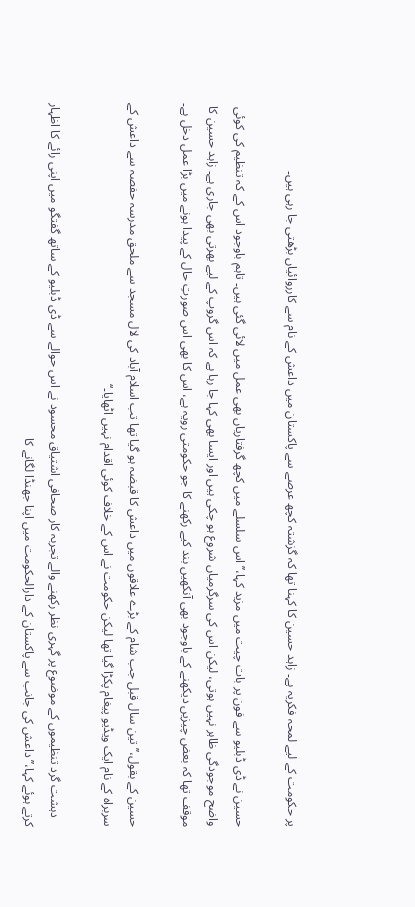پر حکومت کے لیے لمحہ فکریہ ہے۔ زاہد حسین کا کہنا تھا کہ گزشتہ کچھ عرصے سے پاکستان میں داعش کے نام سے کارروائیاں بڑھتی جا رہی ہیں۔

حسین نے ڈی ڈبلیو سے فون پر بات چیت میں مزید کہا،’’ اس سلسلے میں کچھ گرفتاریاں بھی عمل میں لائی گئی ہیں۔ تاہم باوجود اس کے کہ تنظیم کی کوئی واضح موجودگی ظاہر نہیں ہوتی، لیکن اس کی سرگرمیاں شروع ہو چکی ہیں اور ایسا بھی کہا جا رہا ہے کہ اس گروپ کے لیے بھرتی بھی جاری ہے۔ زاہد حسین کا موقف تھا کہ بعض چیزیں دیکھنے کے باوجود بھی آنکھیں بند کیے رکھنے کا جو حکومتی رویہ ہے، اس کا بھی اس صورتِ حال کے پیدا ہونے میں بڑا عمل دخل ہے۔

حسین کے بقول،’’ تین سال قبل جب شام کے بڑے علاقوں میں داعش کا قبضہ ہو گیا تھا تب اسلام آباد کی لال مسجد سے ملحق مدرسہ حفصہ سے داعش کے سربراہ کے نام ایک ویڈیو پیغام پکڑا گیا تھا لیکن حکومت نے اس کے خلاف کوئی اقدام نہیں اٹھایا۔‘‘

   دہشت گرد تنظیموں کے موضوع پر گہری نظر رکھنے والے تجربہ کار صحافی اشتیاق محسود نے اس حوالے سے ڈی ڈبلیو کے ساتھ گفتگو میں اپنی رائے کا اظہار کرتے ہوئے کہا،’’ داعش کی جانب سے پاکستان کے دارالحکومت میں اپنا جھنڈا لگانے کا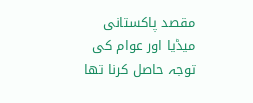مقصد پاکستانی میڈیا اور عوام کی توجہ حاصل کرنا تھا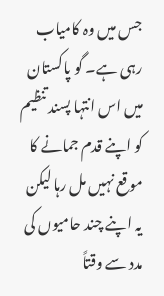جس میں وہ کامیاب رہی ہے۔ گو پاکستان میں اس انتہا پسند تنظیم کو اپنے قدم جمانے کا موقع نہیں مل رہا لیکن یہ اپنے چند حامیوں کی مدد سے وقتاً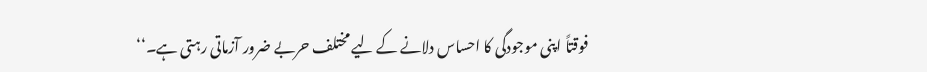فوقتاً اپنی موجودگی کا احساس دلانے کے لیے مختلف حربے ضرور آزماتی رہتی ہے۔‘‘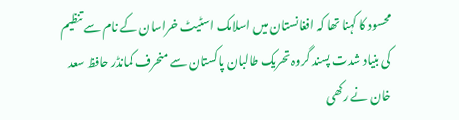محسود کا کہنا تھا کہ افغانستان میں اسلامک اسٹیٹ خراسان کے نام سے تنظیم کی بنیاد شدت پسند گروہ تحریک طالبان پاکستان سے منحرف کمانڈر حافظ سعد خان نے رکھی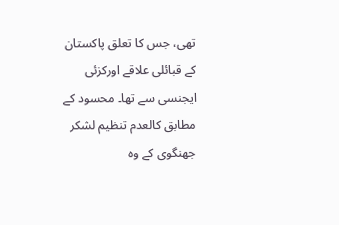تھی، جس کا تعلق پاکستان کے قبائلی علاقے اورکزئی ایجنسی سے تھا۔ محسود کے مطابق کالعدم تنظیم لشکر جھنگوی کے وہ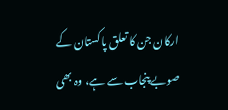ارکان جن کا تعلق پاکستان کے صوبے پنجاب سے ہے، وہ بھی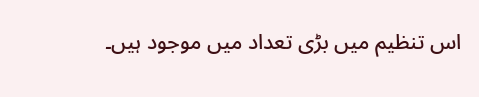اس تنظیم میں بڑی تعداد میں موجود ہیں۔